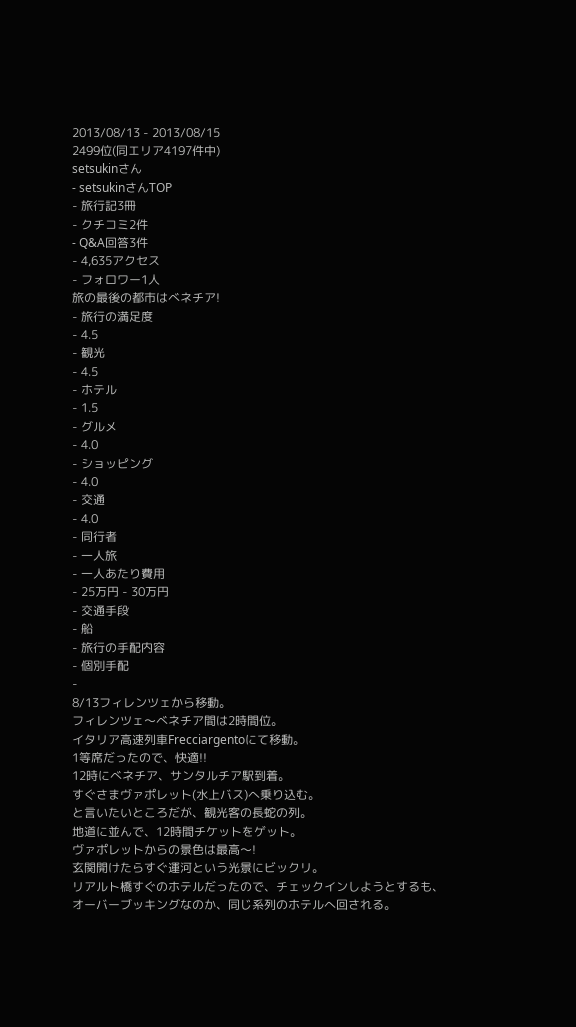2013/08/13 - 2013/08/15
2499位(同エリア4197件中)
setsukinさん
- setsukinさんTOP
- 旅行記3冊
- クチコミ2件
- Q&A回答3件
- 4,635アクセス
- フォロワー1人
旅の最後の都市はべネチア!
- 旅行の満足度
- 4.5
- 観光
- 4.5
- ホテル
- 1.5
- グルメ
- 4.0
- ショッピング
- 4.0
- 交通
- 4.0
- 同行者
- 一人旅
- 一人あたり費用
- 25万円 - 30万円
- 交通手段
- 船
- 旅行の手配内容
- 個別手配
-
8/13フィレンツェから移動。
フィレンツェ〜べネチア間は2時間位。
イタリア高速列車Frecciargentoにて移動。
1等席だったので、快適!!
12時にべネチア、サンタルチア駅到着。
すぐさまヴァポレット(水上バス)へ乗り込む。
と言いたいところだが、観光客の長蛇の列。
地道に並んで、12時間チケットをゲット。
ヴァポレットからの景色は最高〜!
玄関開けたらすぐ運河という光景にビックリ。
リアルト橋すぐのホテルだったので、チェックインしようとするも、
オーバーブッキングなのか、同じ系列のホテルへ回される。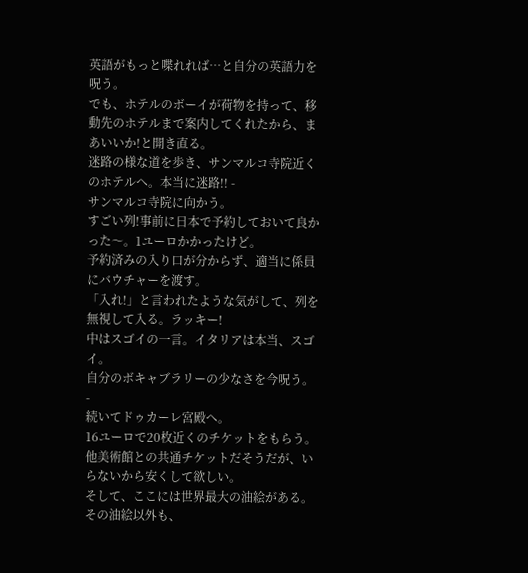英語がもっと喋れれば…と自分の英語力を呪う。
でも、ホテルのボーイが荷物を持って、移動先のホテルまで案内してくれたから、まあいいか!と開き直る。
迷路の様な道を歩き、サンマルコ寺院近くのホテルへ。本当に迷路!! -
サンマルコ寺院に向かう。
すごい列!事前に日本で予約しておいて良かった〜。1ユーロかかったけど。
予約済みの入り口が分からず、適当に係員にバウチャーを渡す。
「入れ!」と言われたような気がして、列を無視して入る。ラッキー!
中はスゴイの一言。イタリアは本当、スゴイ。
自分のボキャブラリーの少なさを今呪う。 -
続いてドゥカーレ宮殿へ。
16ユーロで20枚近くのチケットをもらう。
他美術館との共通チケットだそうだが、いらないから安くして欲しい。
そして、ここには世界最大の油絵がある。
その油絵以外も、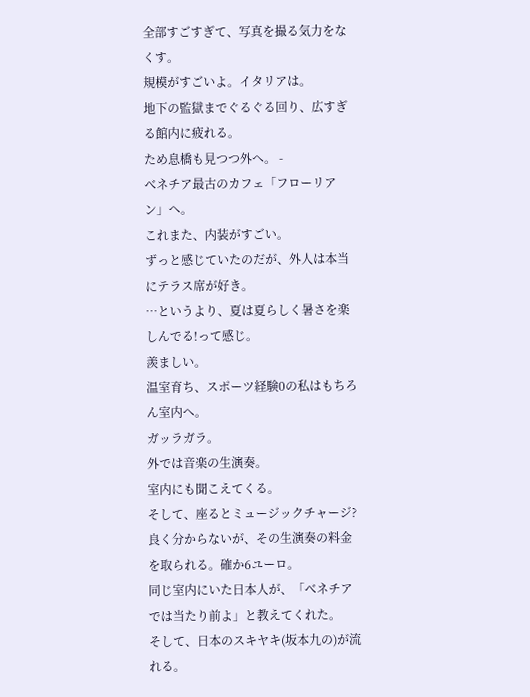全部すごすぎて、写真を撮る気力をなくす。
規模がすごいよ。イタリアは。
地下の監獄までぐるぐる回り、広すぎる館内に疲れる。
ため息橋も見つつ外へ。 -
べネチア最古のカフェ「フローリアン」へ。
これまた、内装がすごい。
ずっと感じていたのだが、外人は本当にテラス席が好き。
…というより、夏は夏らしく暑さを楽しんでる!って感じ。
羨ましい。
温室育ち、スポーツ経験0の私はもちろん室内へ。
ガッラガラ。
外では音楽の生演奏。
室内にも聞こえてくる。
そして、座るとミュージックチャージ?
良く分からないが、その生演奏の料金を取られる。確か6ユーロ。
同じ室内にいた日本人が、「べネチアでは当たり前よ」と教えてくれた。
そして、日本のスキヤキ(坂本九の)が流れる。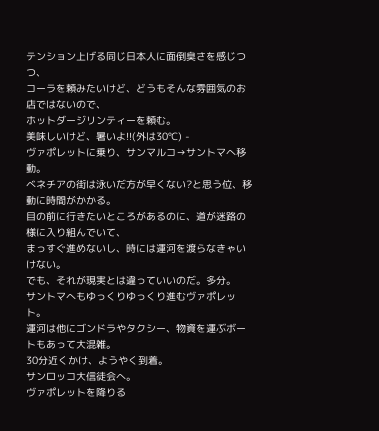テンション上げる同じ日本人に面倒臭さを感じつつ、
コーラを頼みたいけど、どうもそんな雰囲気のお店ではないので、
ホットダージリンティーを頼む。
美味しいけど、暑いよ!!(外は30℃) -
ヴァポレットに乗り、サンマルコ→サントマへ移動。
べネチアの街は泳いだ方が早くない?と思う位、移動に時間がかかる。
目の前に行きたいところがあるのに、道が迷路の様に入り組んでいて、
まっすぐ進めないし、時には運河を渡らなきゃいけない。
でも、それが現実とは違っていいのだ。多分。
サントマへもゆっくりゆっくり進むヴァポレット。
運河は他にゴンドラやタクシー、物資を運ぶボートもあって大混雑。
30分近くかけ、ようやく到着。
サンロッコ大信徒会へ。
ヴァポレットを降りる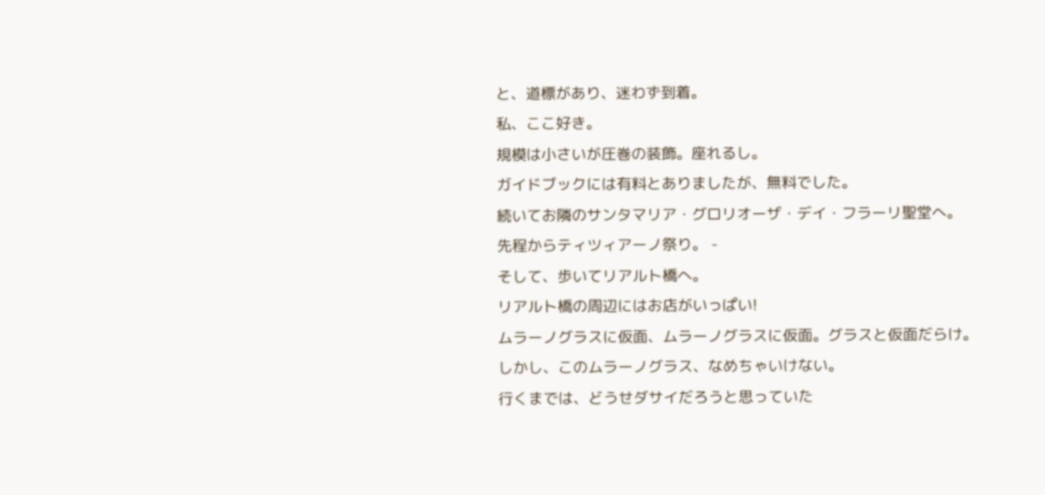と、道標があり、迷わず到着。
私、ここ好き。
規模は小さいが圧巻の装飾。座れるし。
ガイドブックには有料とありましたが、無料でした。
続いてお隣のサンタマリア・グロリオーザ・デイ・フラーリ聖堂へ。
先程からティツィアーノ祭り。 -
そして、歩いてリアルト橋へ。
リアルト橋の周辺にはお店がいっぱい!
ムラーノグラスに仮面、ムラーノグラスに仮面。グラスと仮面だらけ。
しかし、このムラーノグラス、なめちゃいけない。
行くまでは、どうせダサイだろうと思っていた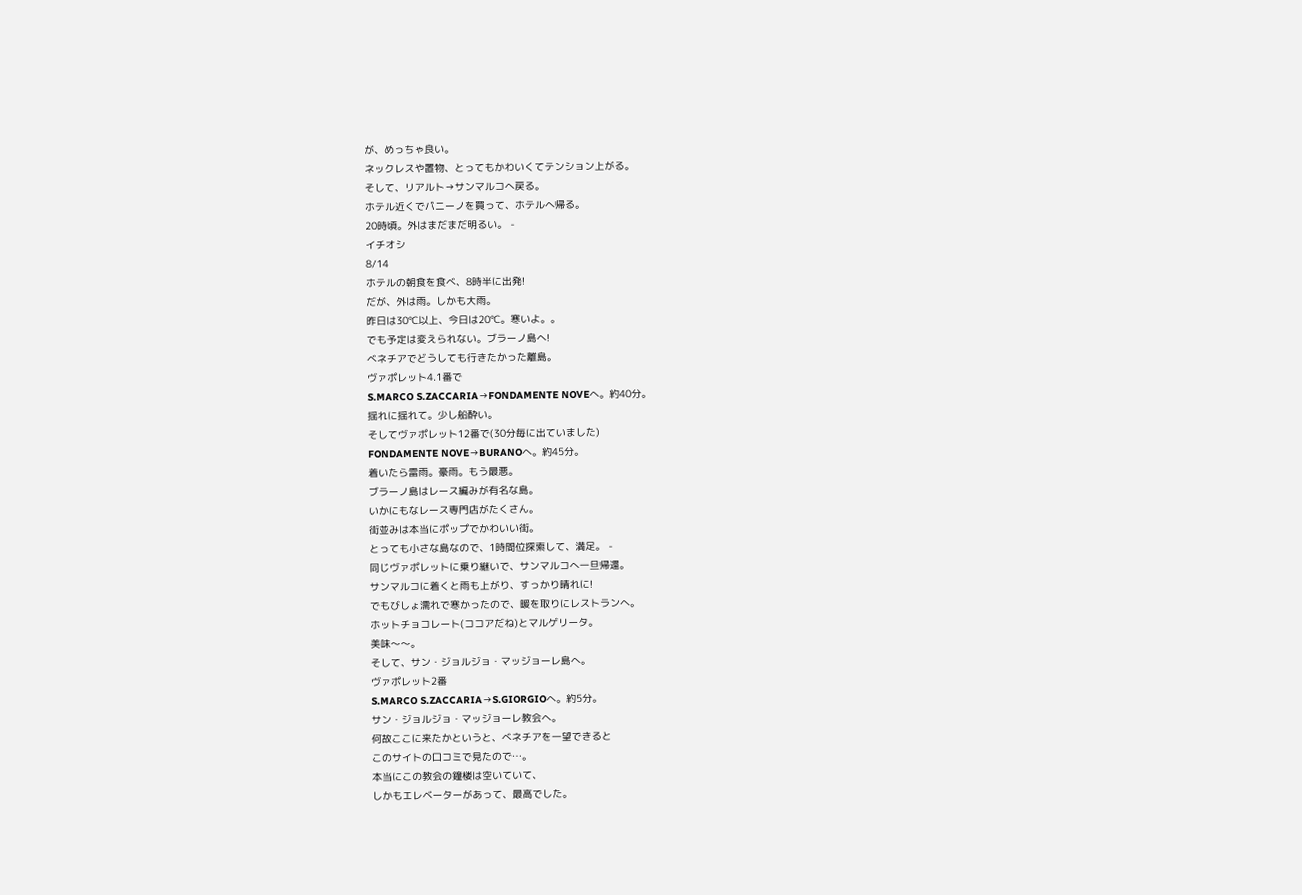が、めっちゃ良い。
ネックレスや置物、とってもかわいくてテンション上がる。
そして、リアルト→サンマルコへ戻る。
ホテル近くでパニーノを買って、ホテルへ帰る。
20時頃。外はまだまだ明るい。 -
イチオシ
8/14
ホテルの朝食を食べ、8時半に出発!
だが、外は雨。しかも大雨。
昨日は30℃以上、今日は20℃。寒いよ。。
でも予定は変えられない。ブラーノ島へ!
べネチアでどうしても行きたかった離島。
ヴァポレット4.1番で
S.MARCO S.ZACCARIA→FONDAMENTE NOVEへ。約40分。
揺れに揺れて。少し船酔い。
そしてヴァポレット12番で(30分毎に出ていました)
FONDAMENTE NOVE→BURANOへ。約45分。
着いたら雷雨。豪雨。もう最悪。
ブラーノ島はレース編みが有名な島。
いかにもなレース専門店がたくさん。
街並みは本当にポップでかわいい街。
とっても小さな島なので、1時間位探索して、満足。 -
同じヴァポレットに乗り継いで、サンマルコへ一旦帰還。
サンマルコに着くと雨も上がり、すっかり晴れに!
でもびしょ濡れで寒かったので、暖を取りにレストランへ。
ホットチョコレート(ココアだね)とマルゲリータ。
美味〜〜。
そして、サン・ジョルジョ・マッジョーレ島へ。
ヴァポレット2番
S.MARCO S.ZACCARIA→S.GIORGIOへ。約5分。
サン・ジョルジョ・マッジョーレ教会へ。
何故ここに来たかというと、べネチアを一望できると
このサイトの口コミで見たので…。
本当にこの教会の鐘楼は空いていて、
しかもエレベーターがあって、最高でした。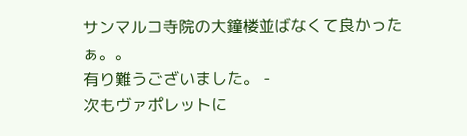サンマルコ寺院の大鐘楼並ばなくて良かったぁ。。
有り難うございました。 -
次もヴァポレットに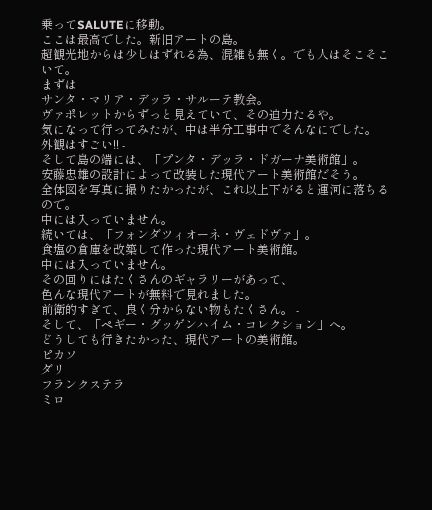乗ってSALUTEに移動。
ここは最高でした。新旧アートの島。
超観光地からは少しはずれる為、混雑も無く。でも人はそこそこいて。
まずは
サンタ・マリア・デッラ・サルーテ教会。
ヴァポレットからずっと見えていて、その迫力たるや。
気になって行ってみたが、中は半分工事中でそんなにでした。
外観はすごい!! -
そして島の端には、「プンタ・デッラ・ドガーナ美術館」。
安藤忠雄の設計によって改装した現代アート美術館だそう。
全体図を写真に撮りたかったが、これ以上下がると運河に落ちるので。
中には入っていません。
続いては、「フォンダツィオーネ・ヴェドヴァ」。
食塩の倉庫を改築して作った現代アート美術館。
中には入っていません。
その回りにはたくさんのギャラリーがあって、
色んな現代アートが無料で見れました。
前衛的すぎて、良く分からない物もたくさん。 -
そして、「ペギー・グッゲンハイム・コレクション」へ。
どうしても行きたかった、現代アートの美術館。
ピカソ
ダリ
フランクステラ
ミロ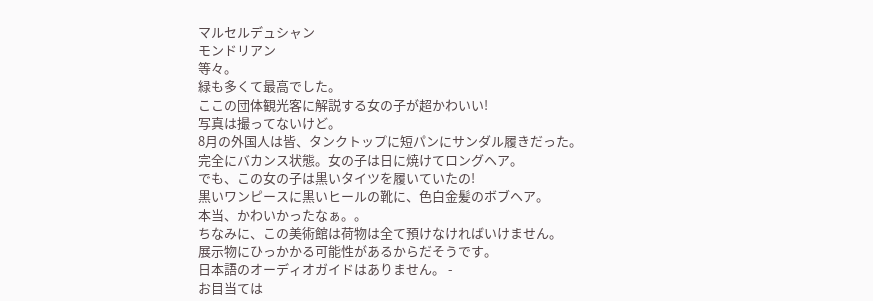マルセルデュシャン
モンドリアン
等々。
緑も多くて最高でした。
ここの団体観光客に解説する女の子が超かわいい!
写真は撮ってないけど。
8月の外国人は皆、タンクトップに短パンにサンダル履きだった。
完全にバカンス状態。女の子は日に焼けてロングヘア。
でも、この女の子は黒いタイツを履いていたの!
黒いワンピースに黒いヒールの靴に、色白金髪のボブヘア。
本当、かわいかったなぁ。。
ちなみに、この美術館は荷物は全て預けなければいけません。
展示物にひっかかる可能性があるからだそうです。
日本語のオーディオガイドはありません。 -
お目当ては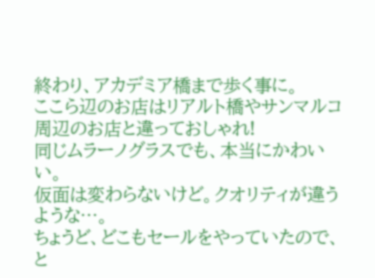終わり、アカデミア橋まで歩く事に。
ここら辺のお店はリアルト橋やサンマルコ周辺のお店と違っておしゃれ!
同じムラーノグラスでも、本当にかわいい。
仮面は変わらないけど。クオリティが違うような…。
ちょうど、どこもセールをやっていたので、
と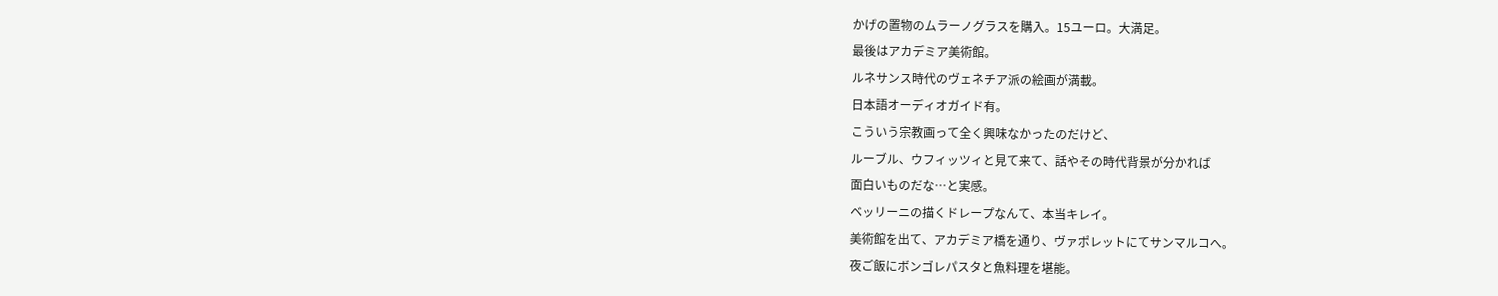かげの置物のムラーノグラスを購入。15ユーロ。大満足。
最後はアカデミア美術館。
ルネサンス時代のヴェネチア派の絵画が満載。
日本語オーディオガイド有。
こういう宗教画って全く興味なかったのだけど、
ルーブル、ウフィッツィと見て来て、話やその時代背景が分かれば
面白いものだな…と実感。
ベッリーニの描くドレープなんて、本当キレイ。
美術館を出て、アカデミア橋を通り、ヴァポレットにてサンマルコへ。
夜ご飯にボンゴレパスタと魚料理を堪能。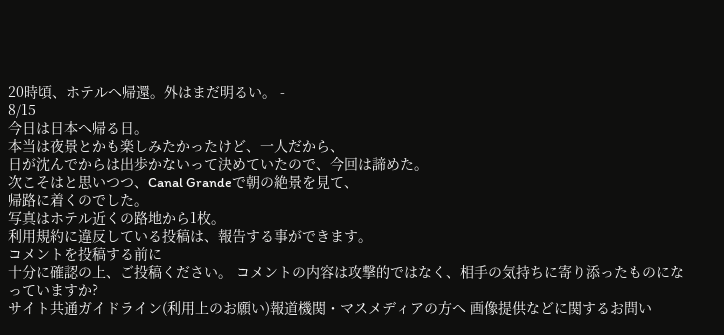20時頃、ホテルへ帰還。外はまだ明るい。 -
8/15
今日は日本へ帰る日。
本当は夜景とかも楽しみたかったけど、一人だから、
日が沈んでからは出歩かないって決めていたので、今回は諦めた。
次こそはと思いつつ、Canal Grandeで朝の絶景を見て、
帰路に着くのでした。
写真はホテル近くの路地から1枚。
利用規約に違反している投稿は、報告する事ができます。
コメントを投稿する前に
十分に確認の上、ご投稿ください。 コメントの内容は攻撃的ではなく、相手の気持ちに寄り添ったものになっていますか?
サイト共通ガイドライン(利用上のお願い)報道機関・マスメディアの方へ 画像提供などに関するお問い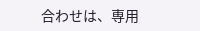合わせは、専用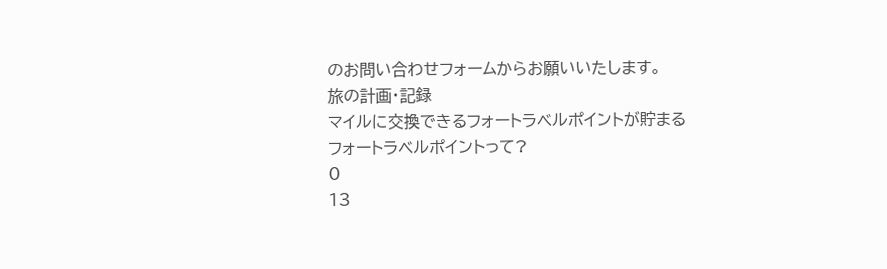のお問い合わせフォームからお願いいたします。
旅の計画・記録
マイルに交換できるフォートラベルポイントが貯まる
フォートラベルポイントって?
0
13